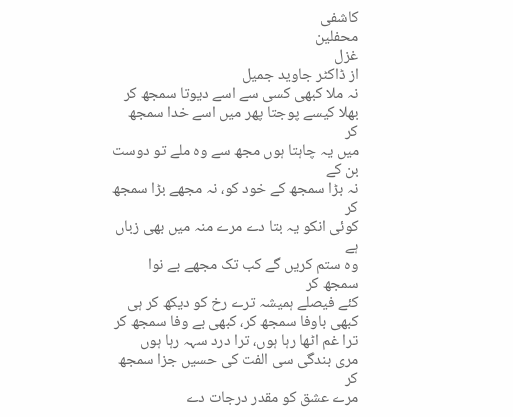کاشفی
محفلین
غزل
از ڈاکٹر جاوید جمیل
نہ ملا کبھی کسی سے اسے دیوتا سمجھ کر
بھلا کیسے پوجتا پھر میں اسے خدا سمجھ کر
میں یہ چاہتا ہوں مجھ سے وہ ملے تو دوست بن کے
نہ بڑا سمجھ کے خود کو، نہ مجھے بڑا سمجھ کر
کوئی انکو یہ بتا دے مرے منہ میں بھی زباں ہے
وہ ستم کریں گے کب تک مجھے بے نوا سمجھ کر
کئے فیصلے ہمیشہ ترے رخ کو دیکھ کر ہی
کبھی باوفا سمجھ کر، کبھی بے وفا سمجھ کر
ترا غم اٹھا رہا ہوں، ترا درد سہہ رہا ہوں
مری بندگی سی الفت کی حسیں جزا سمجھ کر
مرے عشق کو مقدر درجات دے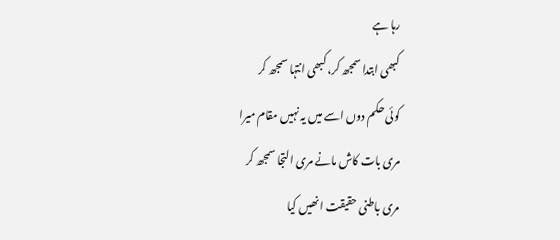رہا ہے
کبھی ابتدا سمجھ کر، کبھی انتہا سمجھ کر
کوئی حکم دوں اسے میں یہ نہیں مقام میرا
مری بات کاش مانے مری التجا سمجھ کر
مری باطنی حقیقت انھیں کیا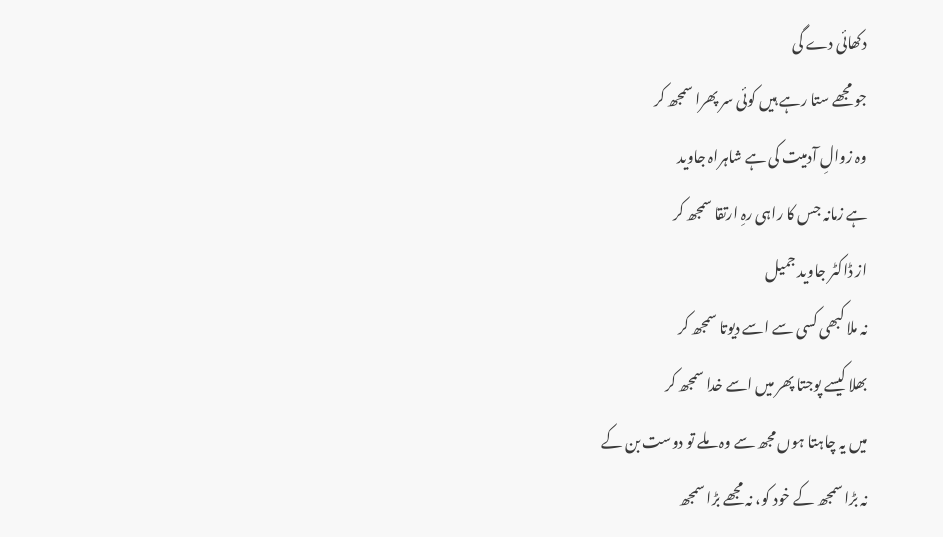دکھائی دے گی
جو مجھے ستا رہے ہیں کوئی سر پھرا سمجھ کر
وہ زوالِ آدمیت کی ہے شاہراہ جاوید
ہے زمانہ جس کا راہی رہِ ارتقا سمجھ کر
از ڈاکٹر جاوید جمیل
نہ ملا کبھی کسی سے اسے دیوتا سمجھ کر
بھلا کیسے پوجتا پھر میں اسے خدا سمجھ کر
میں یہ چاہتا ہوں مجھ سے وہ ملے تو دوست بن کے
نہ بڑا سمجھ کے خود کو، نہ مجھے بڑا سمجھ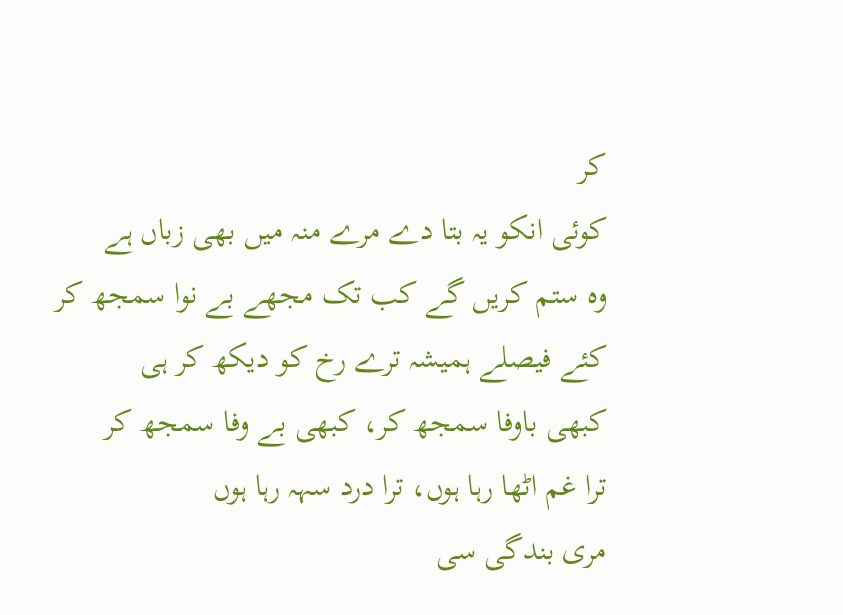کر
کوئی انکو یہ بتا دے مرے منہ میں بھی زباں ہے
وہ ستم کریں گے کب تک مجھے بے نوا سمجھ کر
کئے فیصلے ہمیشہ ترے رخ کو دیکھ کر ہی
کبھی باوفا سمجھ کر، کبھی بے وفا سمجھ کر
ترا غم اٹھا رہا ہوں، ترا درد سہہ رہا ہوں
مری بندگی سی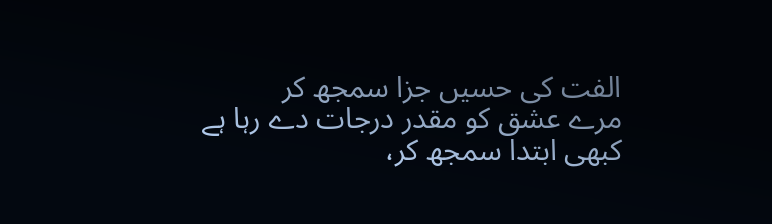الفت کی حسیں جزا سمجھ کر
مرے عشق کو مقدر درجات دے رہا ہے
کبھی ابتدا سمجھ کر،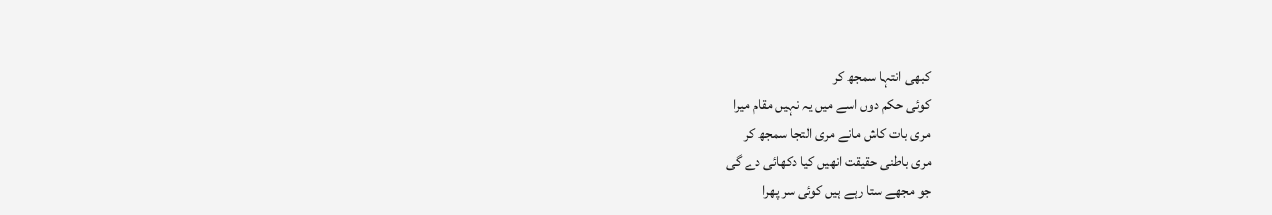کبھی انتہا سمجھ کر
کوئی حکم دوں اسے میں یہ نہیں مقام میرا
مری بات کاش مانے مری التجا سمجھ کر
مری باطنی حقیقت انھیں کیا دکھائی دے گی
جو مجھے ستا رہے ہیں کوئی سر پھرا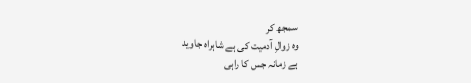سمجھ کر
وہ زوالِ آدمیت کی ہے شاہراہ جاوید
ہے زمانہ جس کا راہی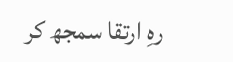رہِ ارتقا سمجھ کر